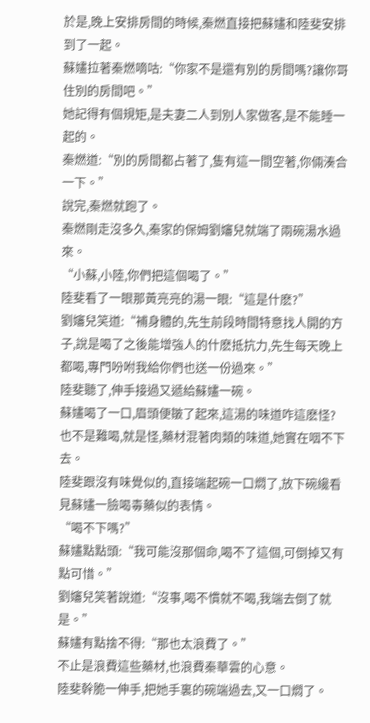於是,晚上安排房間的時候,秦燃直接把蘇嫿和陸斐安排到了一起。
蘇嫿拉著秦燃嘀咕:“你家不是還有別的房間嗎?讓你哥住別的房間吧。”
她記得有個規矩,是夫妻二人到別人家做客,是不能睡一起的。
秦燃道:“別的房間都占著了,隻有這一間空著,你倆湊合一下。”
說完,秦燃就跑了。
秦燃剛走沒多久,秦家的保姆劉嬸兒就端了兩碗湯水過來。
“小蘇,小陸,你們把這個喝了。”
陸斐看了一眼那黃亮亮的湯一眼:“這是什麽?”
劉嬸兒笑道:“補身體的,先生前段時間特意找人開的方子,說是喝了之後能增強人的什麽抵抗力,先生每天晚上都喝,專門吩咐我給你們也送一份過來。”
陸斐聽了,伸手接過又遞給蘇嫿一碗。
蘇嫿喝了一口,眉頭便皺了起來,這湯的味道咋這麽怪?也不是難喝,就是怪,藥材混著肉類的味道,她實在咽不下去。
陸斐跟沒有味覺似的,直接端起碗一口燜了,放下碗纔看見蘇嫿一臉喝毒藥似的表情。
“喝不下嗎?”
蘇嫿點點頭:“我可能沒那個命,喝不了這個,可倒掉又有點可惜。”
劉嬸兒笑著說道:“沒事,喝不慣就不喝,我端去倒了就是。”
蘇嫿有點捨不得:“那也太浪費了。”
不止是浪費這些藥材,也浪費秦華雲的心意。
陸斐幹脆一伸手,把她手裏的碗端過去,又一口燜了。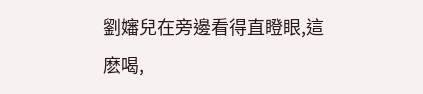劉嬸兒在旁邊看得直瞪眼,這麽喝,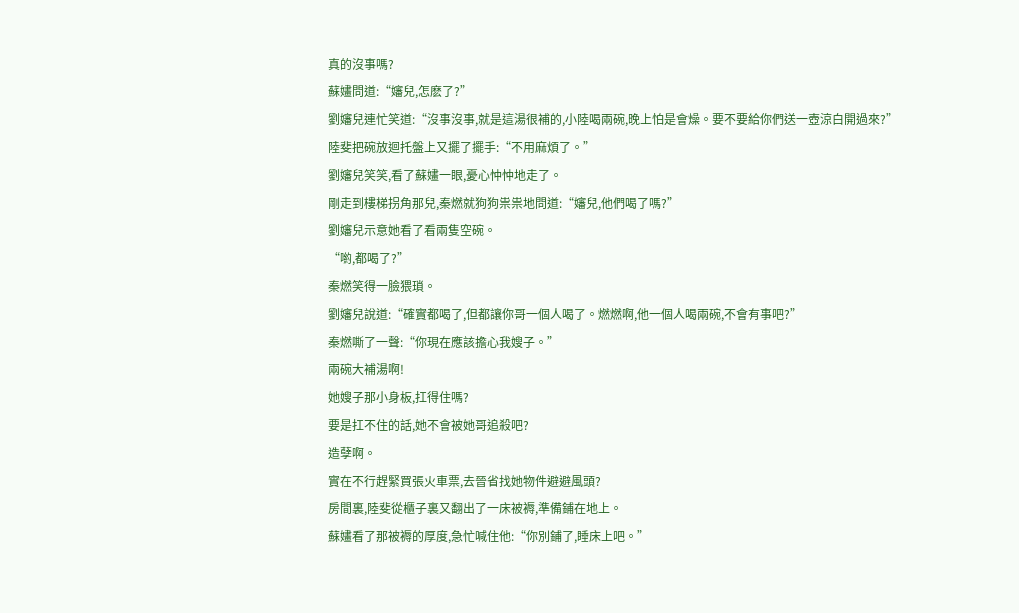真的沒事嗎?
蘇嫿問道:“嬸兒,怎麽了?”
劉嬸兒連忙笑道:“沒事沒事,就是這湯很補的,小陸喝兩碗,晚上怕是會燥。要不要給你們送一壺涼白開過來?”
陸斐把碗放迴托盤上又擺了擺手:“不用麻煩了。”
劉嬸兒笑笑,看了蘇嫿一眼,憂心忡忡地走了。
剛走到樓梯拐角那兒,秦燃就狗狗祟祟地問道:“嬸兒,他們喝了嗎?”
劉嬸兒示意她看了看兩隻空碗。
“喲,都喝了?”
秦燃笑得一臉猥瑣。
劉嬸兒說道:“確實都喝了,但都讓你哥一個人喝了。燃燃啊,他一個人喝兩碗,不會有事吧?”
秦燃嘶了一聲:“你現在應該擔心我嫂子。”
兩碗大補湯啊!
她嫂子那小身板,扛得住嗎?
要是扛不住的話,她不會被她哥追殺吧?
造孽啊。
實在不行趕緊買張火車票,去晉省找她物件避避風頭?
房間裏,陸斐從櫃子裏又翻出了一床被褥,準備鋪在地上。
蘇嫿看了那被褥的厚度,急忙喊住他:“你別鋪了,睡床上吧。”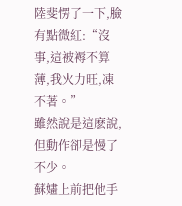陸斐愣了一下,臉有點微紅:“沒事,這被褥不算薄,我火力旺,凍不著。”
雖然說是這麽說,但動作卻是慢了不少。
蘇嫿上前把他手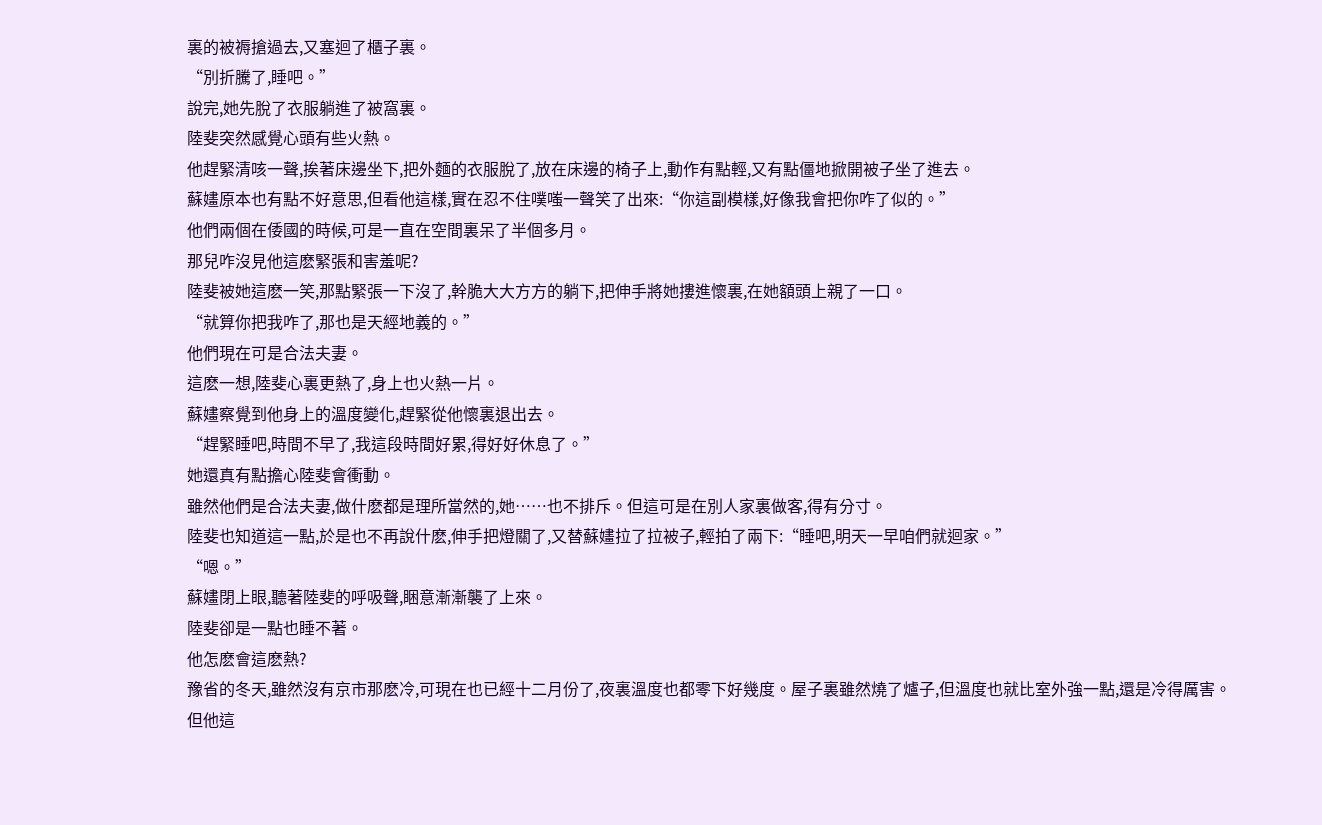裏的被褥搶過去,又塞迴了櫃子裏。
“別折騰了,睡吧。”
說完,她先脫了衣服躺進了被窩裏。
陸斐突然感覺心頭有些火熱。
他趕緊清咳一聲,挨著床邊坐下,把外麵的衣服脫了,放在床邊的椅子上,動作有點輕,又有點僵地掀開被子坐了進去。
蘇嫿原本也有點不好意思,但看他這樣,實在忍不住噗嗤一聲笑了出來:“你這副模樣,好像我會把你咋了似的。”
他們兩個在倭國的時候,可是一直在空間裏呆了半個多月。
那兒咋沒見他這麽緊張和害羞呢?
陸斐被她這麽一笑,那點緊張一下沒了,幹脆大大方方的躺下,把伸手將她摟進懷裏,在她額頭上親了一口。
“就算你把我咋了,那也是天經地義的。”
他們現在可是合法夫妻。
這麽一想,陸斐心裏更熱了,身上也火熱一片。
蘇嫿察覺到他身上的溫度變化,趕緊從他懷裏退出去。
“趕緊睡吧,時間不早了,我這段時間好累,得好好休息了。”
她還真有點擔心陸斐會衝動。
雖然他們是合法夫妻,做什麽都是理所當然的,她……也不排斥。但這可是在別人家裏做客,得有分寸。
陸斐也知道這一點,於是也不再說什麽,伸手把燈關了,又替蘇嫿拉了拉被子,輕拍了兩下:“睡吧,明天一早咱們就迴家。”
“嗯。”
蘇嫿閉上眼,聽著陸斐的呼吸聲,睏意漸漸襲了上來。
陸斐卻是一點也睡不著。
他怎麽會這麽熱?
豫省的冬天,雖然沒有京市那麽冷,可現在也已經十二月份了,夜裏溫度也都零下好幾度。屋子裏雖然燒了爐子,但溫度也就比室外強一點,還是冷得厲害。
但他這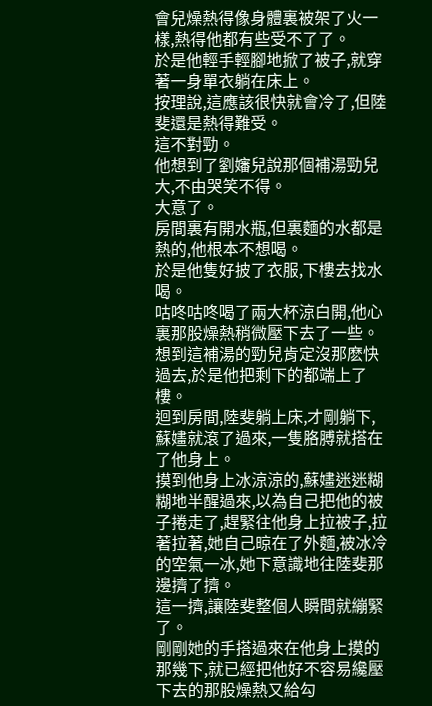會兒燥熱得像身體裏被架了火一樣,熱得他都有些受不了了。
於是他輕手輕腳地掀了被子,就穿著一身單衣躺在床上。
按理說,這應該很快就會冷了,但陸斐還是熱得難受。
這不對勁。
他想到了劉嬸兒說那個補湯勁兒大,不由哭笑不得。
大意了。
房間裏有開水瓶,但裏麵的水都是熱的,他根本不想喝。
於是他隻好披了衣服,下樓去找水喝。
咕咚咕咚喝了兩大杯涼白開,他心裏那股燥熱稍微壓下去了一些。
想到這補湯的勁兒肯定沒那麽快過去,於是他把剩下的都端上了樓。
迴到房間,陸斐躺上床,才剛躺下,蘇嫿就滾了過來,一隻胳膊就搭在了他身上。
摸到他身上冰涼涼的,蘇嫿迷迷糊糊地半醒過來,以為自己把他的被子捲走了,趕緊往他身上拉被子,拉著拉著,她自己晾在了外麵,被冰冷的空氣一冰,她下意識地往陸斐那邊擠了擠。
這一擠,讓陸斐整個人瞬間就繃緊了。
剛剛她的手搭過來在他身上摸的那幾下,就已經把他好不容易纔壓下去的那股燥熱又給勾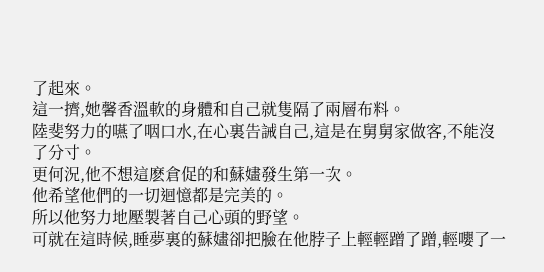了起來。
這一擠,她馨香溫軟的身體和自己就隻隔了兩層布料。
陸斐努力的嚥了咽口水,在心裏告誡自己,這是在舅舅家做客,不能沒了分寸。
更何況,他不想這麽倉促的和蘇嫿發生第一次。
他希望他們的一切迴憶都是完美的。
所以他努力地壓製著自己心頭的野望。
可就在這時候,睡夢裏的蘇嫿卻把臉在他脖子上輕輕蹭了蹭,輕嚶了一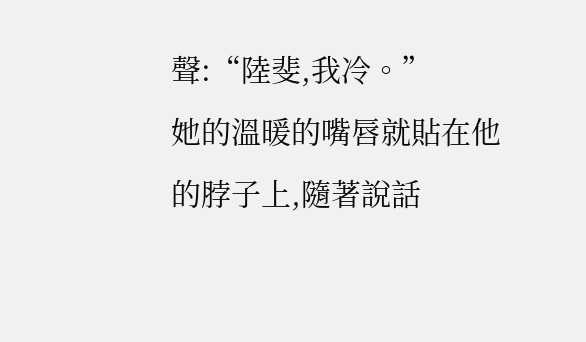聲:“陸斐,我冷。”
她的溫暖的嘴唇就貼在他的脖子上,隨著說話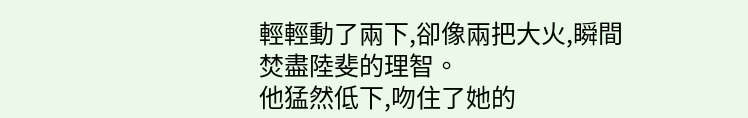輕輕動了兩下,卻像兩把大火,瞬間焚盡陸斐的理智。
他猛然低下,吻住了她的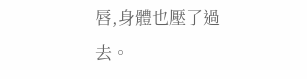唇,身體也壓了過去。